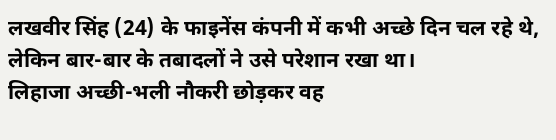लखवीर सिंह (24) के फाइनेंस कंपनी में कभी अच्छे दिन चल रहे थे, लेकिन बार-बार के तबादलों ने उसे परेशान रखा था।
लिहाजा अच्छी-भली नौकरी छोड़कर वह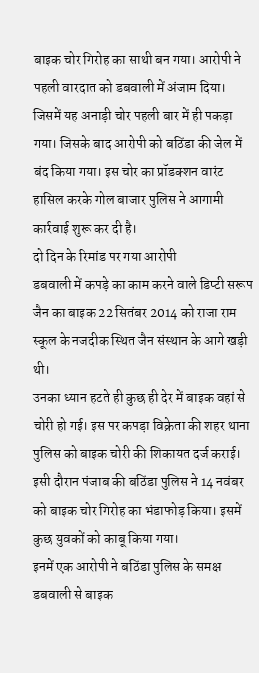बाइक चोर गिरोह का साथी बन गया। आरोपी ने पहली वारदात को डबवाली में अंजाम दिया।
जिसमें यह अनाड़ी चोर पहली बार में ही पकड़ा गया। जिसके बाद आरोपी को बठिंडा की जेल में बंद किया गया। इस चोर का प्रॉडक्शन वारंट हासिल करके गोल बाजार पुलिस ने आगामी कार्रवाई शुरू कर दी है।
दो दिन के रिमांड पर गया आरोपी
डबवाली में कपड़े का काम करने वाले डिप्टी सरूप जैन का बाइक 22 सितंबर 2014 को राजा राम स्कूल के नजदीक स्थित जैन संस्थान के आगे खड़ी थी।
उनका ध्यान हटते ही कुछ ही देर में बाइक वहां से चोरी हो गई। इस पर कपड़ा विक्रेता की शहर थाना पुलिस को बाइक चोरी की शिकायत दर्ज कराई।
इसी दौरान पंजाब की बठिंडा पुलिस ने 14 नवंबर को बाइक चोर गिरोह का भंडाफोड़ किया। इसमें कुछ युवकों को काबू किया गया।
इनमें एक आरोपी ने बठिंडा पुलिस के समक्ष डबवाली से बाइक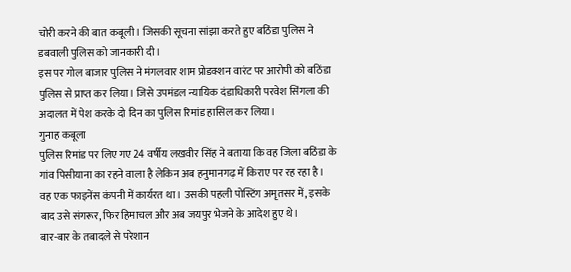चोरी करने की बात कबूली। जिसकी सूचना सांझा करते हुए बठिंडा पुलिस ने डबवाली पुलिस को जानकारी दी।
इस पर गोल बाजार पुलिस ने मंगलवार शाम प्रोडक्शन वारंट पर आरोपी को बठिंडा पुलिस से प्राप्त कर लिया। जिसे उपमंडल न्यायिक दंडाधिकारी परवेश सिंगला की अदालत में पेश करके दो दिन का पुलिस रिमांड हासिल कर लिया।
गुनाह कबूला
पुलिस रिमांड पर लिए गए 24 वर्षीय लखवीर सिंह ने बताया कि वह जिला बठिंडा के गांव पिसीयाना का रहने वाला है लेकिन अब हनुमानगढ़ में किराए पर रह रहा है।
वह एक फाइनेंस कंपनी में कार्यरत था। उसकी पहली पोस्टिंग अमृतसर में, इसके बाद उसे संगरूर, फिर हिमाचल और अब जयपुर भेजने के आदेश हुए थे।
बार-बार के तबादले से परेशान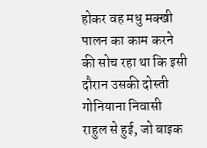होकर वह मधु मक्खी पालन का काम करने की सोच रहा था कि इसी दौरान उसकी दोस्ती गोनियाना निवासी राहुल से हुई, जो बाइक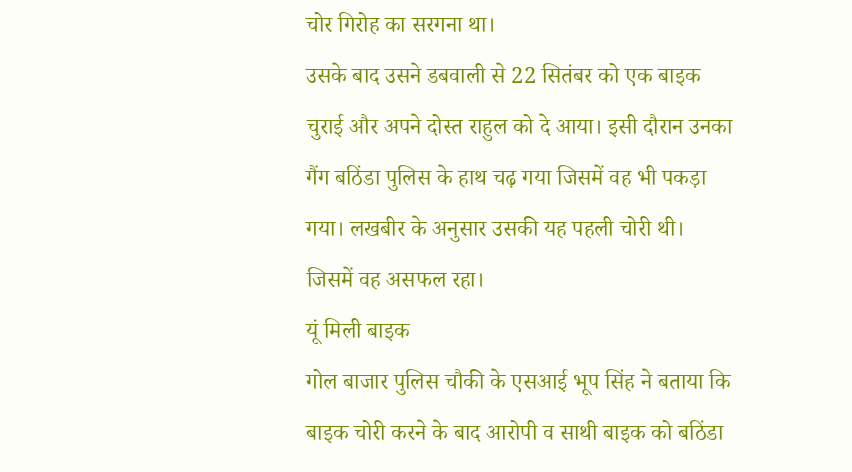चोर गिरोह का सरगना था।
उसके बाद उसने डबवाली से 22 सितंबर को एक बाइक चुराई और अपने दोस्त राहुल को दे आया। इसी दौरान उनका गैंग बठिंडा पुलिस के हाथ चढ़ गया जिसमें वह भी पकड़ा गया। लखबीर के अनुसार उसकी यह पहली चोरी थी। जिसमें वह असफल रहा।
यूं मिली बाइक
गोल बाजार पुलिस चौकी के एसआई भूप सिंह ने बताया कि बाइक चोरी करने के बाद आरोपी व साथी बाइक को बठिंडा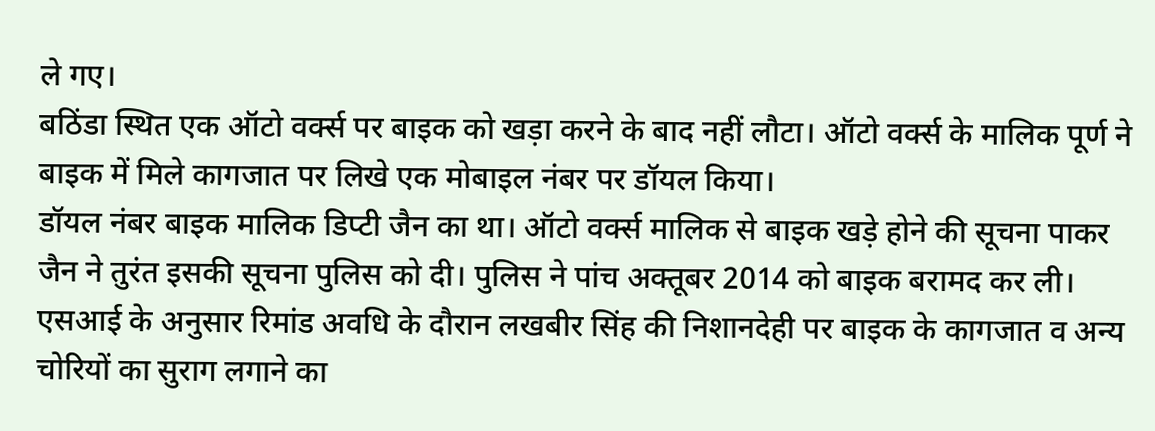ले गए।
बठिंडा स्थित एक ऑटो वर्क्स पर बाइक को खड़ा करने के बाद नहीं लौटा। ऑटो वर्क्स के मालिक पूर्ण ने बाइक में मिले कागजात पर लिखे एक मोबाइल नंबर पर डॉयल किया।
डॉयल नंबर बाइक मालिक डिप्टी जैन का था। ऑटो वर्क्स मालिक से बाइक खड़े होने की सूचना पाकर जैन ने तुरंत इसकी सूचना पुलिस को दी। पुलिस ने पांच अक्तूबर 2014 को बाइक बरामद कर ली।
एसआई के अनुसार रिमांड अवधि के दौरान लखबीर सिंह की निशानदेही पर बाइक के कागजात व अन्य चोरियों का सुराग लगाने का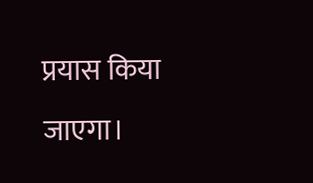प्रयास किया जाएगा।